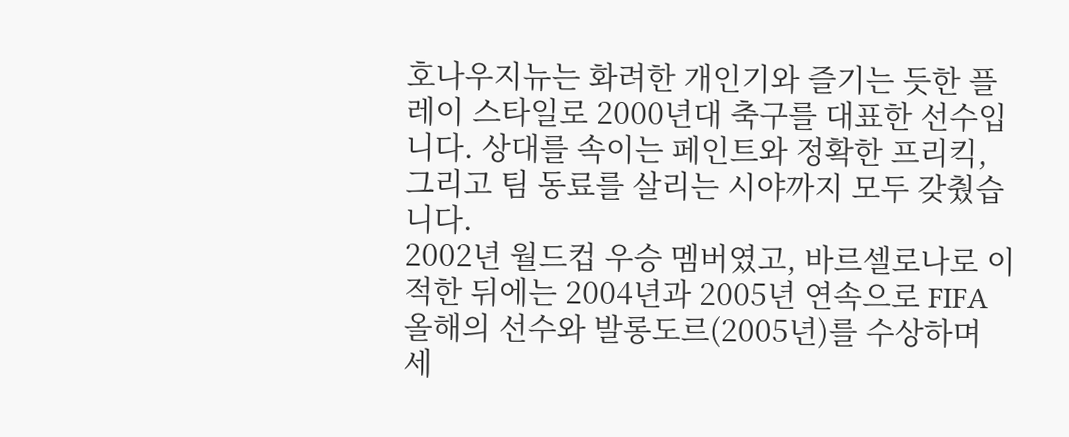호나우지뉴는 화려한 개인기와 즐기는 듯한 플레이 스타일로 2000년대 축구를 대표한 선수입니다. 상대를 속이는 페인트와 정확한 프리킥, 그리고 팀 동료를 살리는 시야까지 모두 갖췄습니다.
2002년 월드컵 우승 멤버였고, 바르셀로나로 이적한 뒤에는 2004년과 2005년 연속으로 FIFA 올해의 선수와 발롱도르(2005년)를 수상하며 세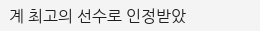계 최고의 선수로 인정받았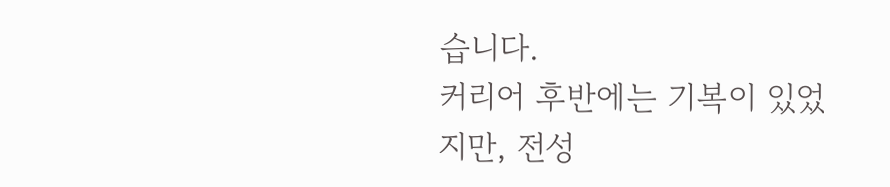습니다.
커리어 후반에는 기복이 있었지만, 전성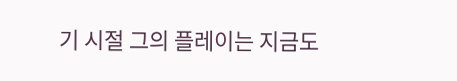기 시절 그의 플레이는 지금도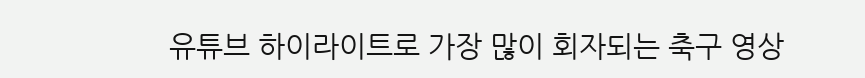유튜브 하이라이트로 가장 많이 회자되는 축구 영상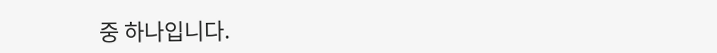중 하나입니다.